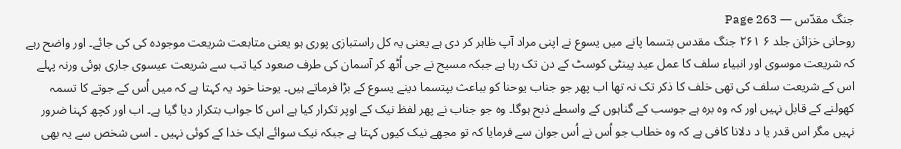جنگ مقدّس — Page 263
روحانی خزائن جلد ۶ ۲۶۱ جنگ مقدس بتسما پانے میں یسوع نے اپنی مراد آپ ظاہر کر دی ہے یعنی یہ کل راستبازی پوری ہو یعنی متابعت شریعت موجودہ کی کی جائے۔ اور واضح رہے کہ شریعت موسوی اور انبیاء سلف کا عمل عید پینٹی کوسٹ کے دن تک رہا ہے جبکہ مسیح نے جی اُٹھ کر آسمان کی طرف صعود کیا تب سے شریعت عیسوی جاری ہوئی ورنہ پہلے اس کے شریعت سلف کی تھی خلف کا ذکر تک نہ تھا اب پھر جو جناب یوحنا کو بباعث بپتسما دینے یسوع کے بڑا فرماتے ہیں۔ یوحنا خود یہ کہتا ہے کہ میں اُس کے جوتے کا تسمہ کھولنے کے قابل نہیں اور کہ وہ برہ ہے جوسب کے گناہوں کے واسطے ذبح ہوگا۔ وہ جو جناب نے پھر لفظ نیک کے اوپر تکرار کیا ہے اس کا جواب بتکرار دیا گیا ہے۔ اب اور کچھ کہنا ضرور نہیں مگر اس قدر یا د دلانا کافی ہے کہ وہ خطاب جو اُس نے اُس جوان سے فرمایا کہ تو مجھے نیک کیوں کہتا ہے جبکہ نیک سوائے ایک خدا کے کوئی نہیں ۔ اسی شخص سے یہ بھی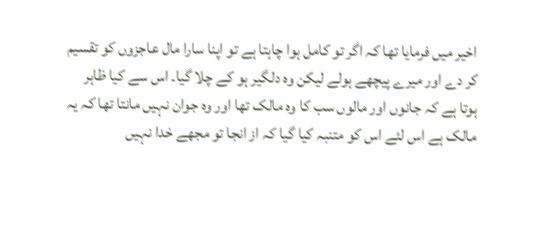اخیر میں فرمایا تھا کہ اگر تو کامل ہوا چاہتا ہے تو اپنا سارا مال عاجزوں کو تقسیم کر دے اور میرے پیچھے ہولے لیکن وہ دلگیر ہو کے چلا گیا۔ اس سے کیا ظاہر ہوتا ہے کہ جانوں اور مالوں سب کا وہ مالک تھا اور وہ جوان نہیں مانتا تھا کہ یہ مالک ہے اس لئے اس کو متنبہ کیا گیا کہ از انجا تو مجھے خدا نہیں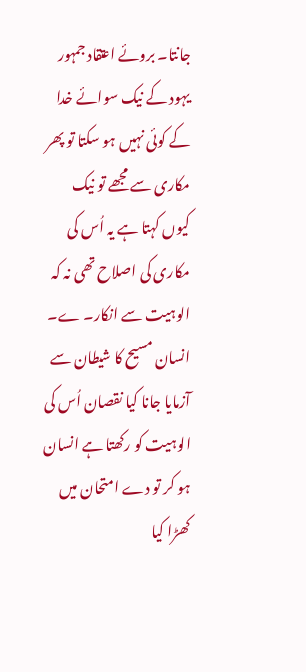جانتا۔ بروئے اعتقاد جمہور یہود کے نیک سوائے خدا کے کوئی نہیں ہو سکتا تو پھر مکاری سے مجھے تو نیک کیوں کہتا ہے یہ اُس کی مکاری کی اصلاح تھی نہ کہ الوہیت سے انکار۔ ے۔ انسان مسیح کا شیطان سے آزمایا جانا کیا نقصان اُس کی الوہیت کو رکھتا ہے انسان ہو کر تو دے امتحان میں کھڑا کیا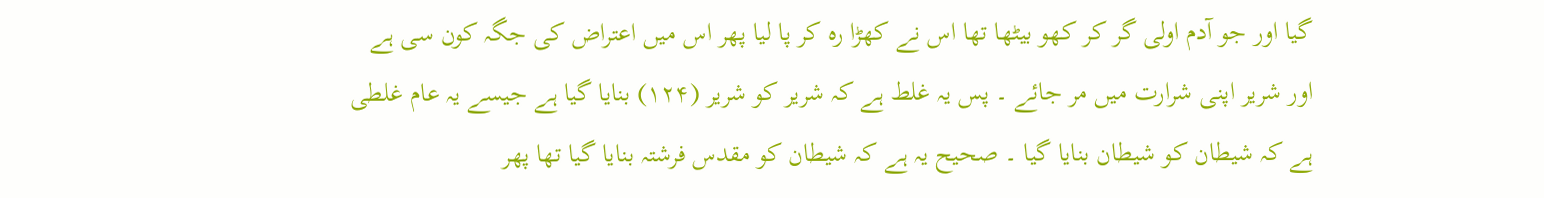گیا اور جو آدم اولی گر کر کھو بیٹھا تھا اس نے کھڑا رہ کر پا لیا پھر اس میں اعتراض کی جگہ کون سی ہے اور شریر اپنی شرارت میں مر جائے ۔ پس یہ غلط ہے کہ شریر کو شریر (۱۲۴) بنایا گیا ہے جیسے یہ عام غلطی ہے کہ شیطان کو شیطان بنایا گیا ۔ صحیح یہ ہے کہ شیطان کو مقدس فرشتہ بنایا گیا تھا پھر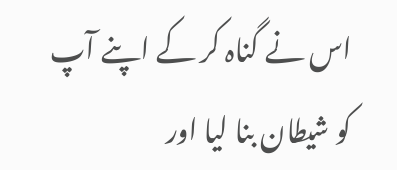اس نے گناہ کر کے اپنے آپ کو شیطان بنا لیا اور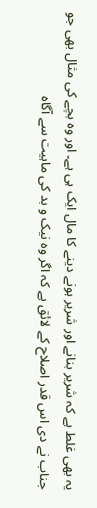یہ بھی غلط ہے کہ شریر بنانے اور شریر ہونے دینے کا مال ایک ہی ہے۔ اور وہ بچے کی مثال بھی جو جناب نے دی اس قدر اصلاح کے لائق ہے کہ اگر وہ نیک و بد کی ماہیت سے آگاہ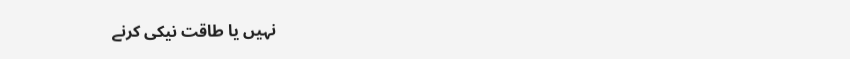نہیں یا طاقت نیکی کرنے